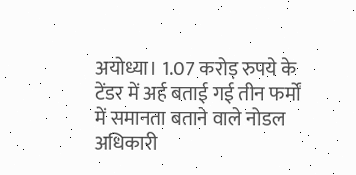अयोध्या। 1.07 करोड़ रुपये के टेंडर में अर्ह बताई गई तीन फर्मों में समानता बताने वाले नोडल अधिकारी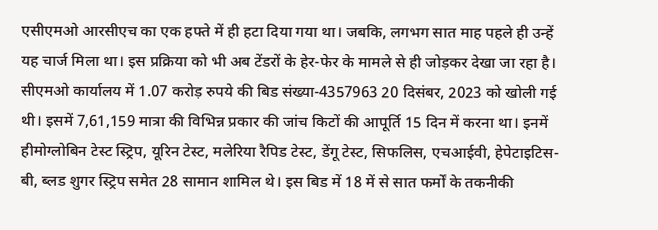एसीएमओ आरसीएच का एक हफ्ते में ही हटा दिया गया था। जबकि, लगभग सात माह पहले ही उन्हें यह चार्ज मिला था। इस प्रक्रिया को भी अब टेंडरों के हेर-फेर के मामले से ही जोड़कर देखा जा रहा है।
सीएमओ कार्यालय में 1.07 करोड़ रुपये की बिड संख्या-4357963 20 दिसंबर, 2023 को खोली गई थी। इसमें 7,61,159 मात्रा की विभिन्न प्रकार की जांच किटों की आपूर्ति 15 दिन में करना था। इनमें हीमोग्लोबिन टेस्ट स्ट्रिप, यूरिन टेस्ट, मलेरिया रैपिड टेस्ट, डेंगू टेस्ट, सिफलिस, एचआईवी, हेपेटाइटिस-बी, ब्लड शुगर स्ट्रिप समेत 28 सामान शामिल थे। इस बिड में 18 में से सात फर्मों के तकनीकी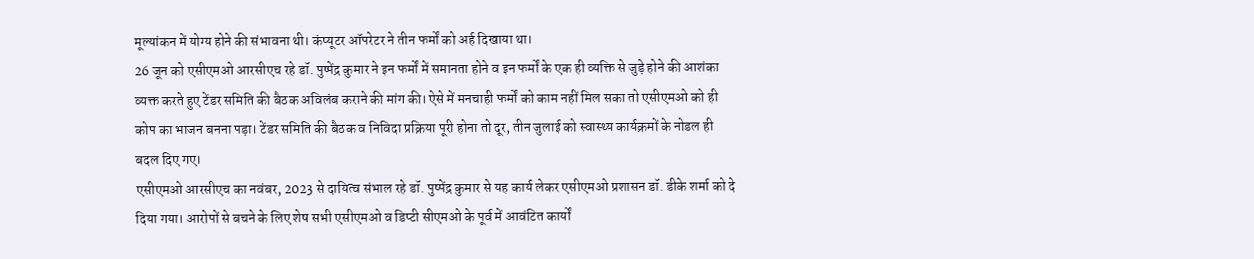मूल्यांकन में योग्य होने की संभावना थी। कंप्यूटर ऑपरेटर ने तीन फर्मों को अर्ह दिखाया था।
26 जून को एसीएमओ आरसीएच रहे डॉ. पुष्पेंद्र कुमार ने इन फर्मों में समानता होने व इन फर्मों के एक ही व्यक्ति से जुड़े होने की आशंका व्यक्त करते हुए टेंडर समिति की बैठक अविलंब कराने की मांग की। ऐसे में मनचाही फर्मों को काम नहीं मिल सका तो एसीएमओ को ही कोप का भाजन बनना पड़ा। टेंडर समिति की बैठक व निविदा प्रक्रिया पूरी होना तो दूर, तीन जुलाई को स्वास्थ्य कार्यक्रमों के नोडल ही बदल दिए गए।
एसीएमओ आरसीएच का नवंबर, 2023 से दायित्व संभाल रहे डॉ. पुष्पेंद्र कुमार से यह कार्य लेकर एसीएमओ प्रशासन डॉ. डीके शर्मा को दे दिया गया। आरोपों से बचने के लिए शेष सभी एसीएमओ व डिप्टी सीएमओ के पूर्व में आवंटित कार्यों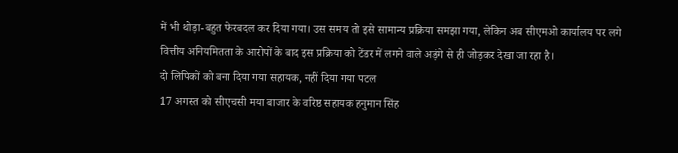में भी थोड़ा-बहुत फेरबदल कर दिया गया। उस समय तो इसे सामान्य प्रक्रिया समझा गया, लेकिन अब सीएमओ कार्यालय पर लगे वित्तीय अनियमितता के आरोपों के बाद इस प्रक्रिया को टेंडर में लगने वाले अड़ंगे से ही जोड़कर देखा जा रहा है।
दो लिपिकों को बना दिया गया सहायक, नहीं दिया गया पटल
17 अगस्त को सीएचसी मया बाजार के वरिष्ठ सहायक हनुमान सिंह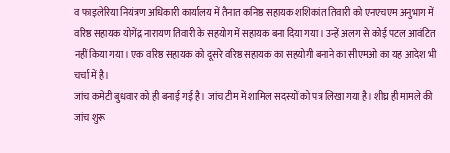व फाइलेरिया नियंत्रण अधिकारी कार्यालय में तैनात कनिष्ठ सहायक शशिकांत तिवारी को एनएचएम अनुभाग में वरिष्ठ सहायक योगेंद्र नारायण तिवारी के सहयोग में सहायक बना दिया गया। उन्हें अलग से कोई पटल आवंटित नहीं किया गया। एक वरिष्ठ सहायक को दूसरे वरिष्ठ सहायक का सहयोगी बनाने का सीएमओ का यह आदेश भी चर्चा में है।
जांच कमेटी बुधवार को ही बनाई गई है। जांच टीम में शामिल सदस्यों को पत्र लिखा गया है। शीघ्र ही मामले की जांच शुरू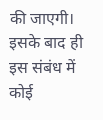की जाएगी। इसके बाद ही इस संबंध में कोई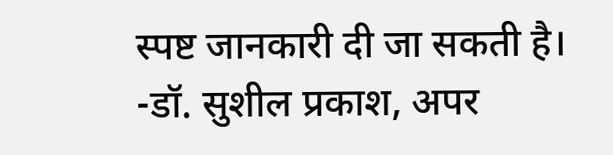स्पष्ट जानकारी दी जा सकती है।
-डॉ. सुशील प्रकाश, अपर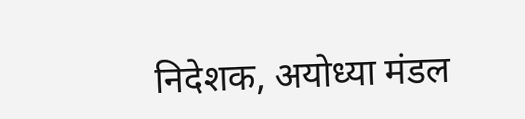निदेशक, अयोध्या मंडल